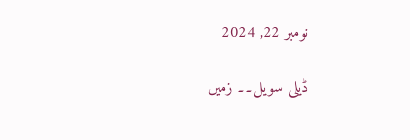نومبر 22, 2024

ڈیلی سویل۔۔ زمیں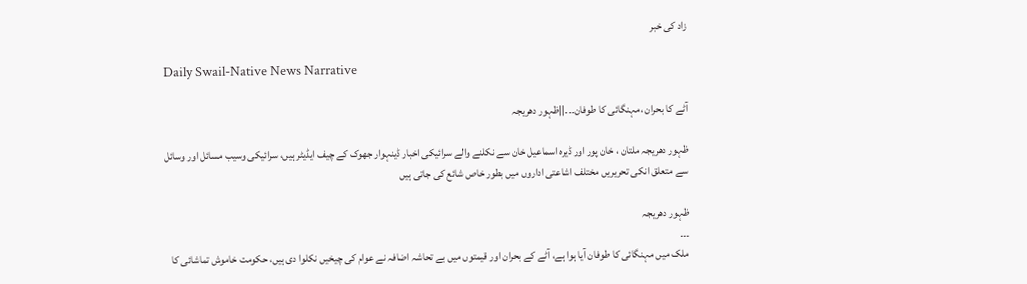زاد کی خبر

Daily Swail-Native News Narrative

آٹے کا بحران ،مہنگائی کا طوفان۔۔۔||ظہور دھریجہ

ظہور دھریجہ ملتان ، خان پور اور ڈیرہ اسماعیل خان سے نکلنے والے سرائیکی اخبار ڈینہوار جھوک کے چیف ایڈیٹر ہیں، سرائیکی وسیب مسائل اور وسائل سے متعلق انکی تحریریں مختلف اشاعتی اداروں میں بطور خاص شائع کی جاتی ہیں

ظہور دھریجہ
۔۔۔
ملک میں مہنگائی کا طوفان آیا ہوا ہے، آٹے کے بحران اور قیمتوں میں بے تحاشہ اضافہ نے عوام کی چیخیں نکلوا دی ہیں، حکومت خاموش تماشائی کا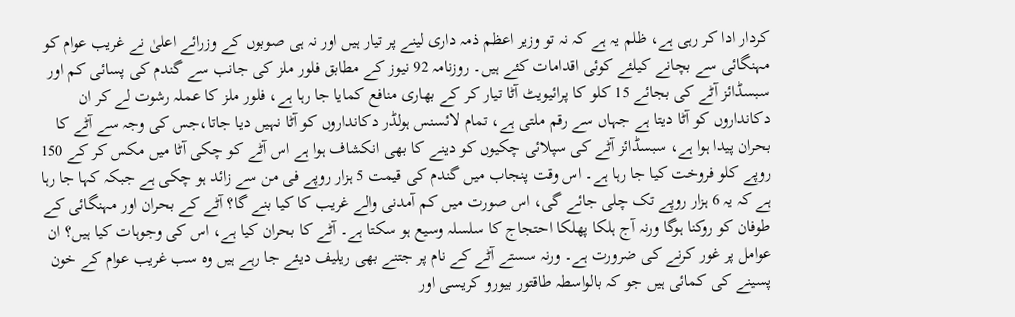کردار ادا کر رہی ہے، ظلم یہ ہے کہ نہ تو وزیر اعظم ذمہ داری لینے پر تیار ہیں اور نہ ہی صوبوں کے وزرائے اعلیٰ نے غریب عوام کو مہنگائی سے بچانے کیلئے کوئی اقدامات کئے ہیں۔ روزنامہ 92 نیوز کے مطابق فلور ملز کی جانب سے گندم کی پسائی کم اور سبسڈائز آٹے کی بجائے 15 کلو کا پرائیویٹ آٹا تیار کر کے بھاری منافع کمایا جا رہا ہے، فلور ملز کا عملہ رشوت لے کر ان دکانداروں کو آٹا دیتا ہے جہاں سے رقم ملتی ہے، تمام لائسنس ہولڈر دکانداروں کو آٹا نہیں دیا جاتا،جس کی وجہ سے آٹے کا بحران پیدا ہوا ہے، سبسڈائز آٹے کی سپلائی چکیوں کو دینے کا بھی انکشاف ہوا ہے اس آٹے کو چکی آٹا میں مکس کر کے 150 روپے کلو فروخت کیا جا رہا ہے۔ اس وقت پنجاب میں گندم کی قیمت 5 ہزار روپے فی من سے زائد ہو چکی ہے جبکہ کہا جا رہا ہے کہ یہ 6 ہزار روپے تک چلی جائے گی، اس صورت میں کم آمدنی والے غریب کا کیا بنے گا؟ آٹے کے بحران اور مہنگائی کے طوفان کو روکنا ہوگا ورنہ آج ہلکا پھلکا احتجاج کا سلسلہ وسیع ہو سکتا ہے۔ آٹے کا بحران کیا ہے، اس کی وجوہات کیا ہیں؟ ان عوامل پر غور کرنے کی ضرورت ہے۔ ورنہ سستے آٹے کے نام پر جتنے بھی ریلیف دیئے جا رہے ہیں وہ سب غریب عوام کے خون پسینے کی کمائی ہیں جو کہ بالواسطہ طاقتور بیورو کریسی اور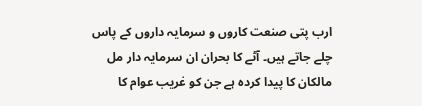ارب پتی صنعت کاروں و سرمایہ داروں کے پاس چلے جاتے ہیں۔ آٹے کا بحران ان سرمایہ دار مل مالکان کا پیدا کردہ ہے جن کو غریب عوام کا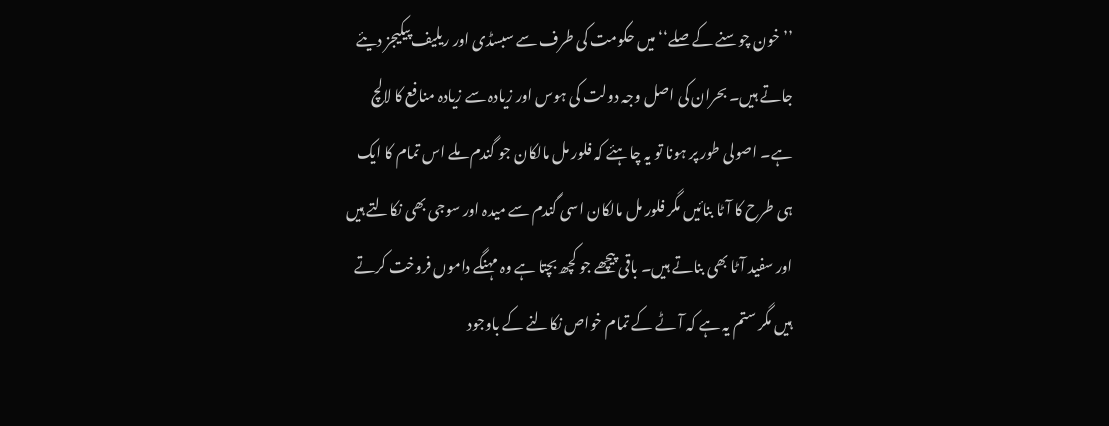’’خون چوسنے کے صلے‘‘ میں حکومت کی طرف سے سبسڈی اور ریلیف پیکیجز دیئے جاتے ہیں۔ بحران کی اصل وجہ دولت کی ہوس اور زیادہ سے زیادہ منافع کا لالچ ہے۔ اصولی طور پر ہونا تو یہ چاہئے کہ فلور مل مالکان جو گندم ملے اس تمام کا ایک ہی طرح کا آٹا بنائیں مگر فلور مل مالکان اسی گندم سے میدہ اور سوجی بھی نکالتے ہیں اور سفید آٹا بھی بناتے ہیں۔ باقی پیچھے جو کچھ بچتا ہے وہ مہنگے داموں فروخت کرتے ہیں مگر ستم یہ ہے کہ آٹے کے تمام خواص نکالنے کے باوجود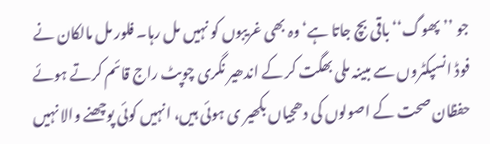جو ’’پھوگ‘‘ باقی بچ جاتا ہے‘ وہ بھی غریبوں کو نہیں مل رہا۔ فلور مل مالکان نے فوڈ انسپکٹروں سے مبینہ ملی بھگت کر کے اندھیر نگری چوپٹ راج قائم کرتے ہوئے حفظان صحت کے اصولوں کی دھجیاں بکھیر ی ہوئی ہیں، انہیں کوئی پوچھنے والا نہیں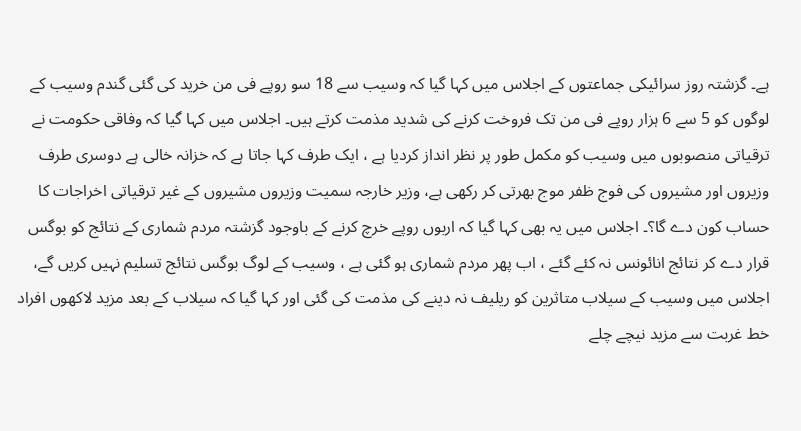ہے۔ گزشتہ روز سرائیکی جماعتوں کے اجلاس میں کہا گیا کہ وسیب سے 18 سو روپے فی من خرید کی گئی گندم وسیب کے لوگوں کو 5 سے 6 ہزار روپے فی من تک فروخت کرنے کی شدید مذمت کرتے ہیں۔ اجلاس میں کہا گیا کہ وفاقی حکومت نے ترقیاتی منصوبوں میں وسیب کو مکمل طور پر نظر انداز کردیا ہے ، ایک طرف کہا جاتا ہے کہ خزانہ خالی ہے دوسری طرف وزیروں اور مشیروں کی فوج ظفر موج بھرتی کر رکھی ہے، وزیر خارجہ سمیت وزیروں مشیروں کے غیر ترقیاتی اخراجات کا حساب کون دے گا؟۔ اجلاس میں یہ بھی کہا گیا کہ اربوں روپے خرچ کرنے کے باوجود گزشتہ مردم شماری کے نتائج کو بوگس قرار دے کر نتائج انائونس نہ کئے گئے ، اب پھر مردم شماری ہو گئی ہے ، وسیب کے لوگ بوگس نتائج تسلیم نہیں کریں گے، اجلاس میں وسیب کے سیلاب متاثرین کو ریلیف نہ دینے کی مذمت کی گئی اور کہا گیا کہ سیلاب کے بعد مزید لاکھوں افراد خط غربت سے مزید نیچے چلے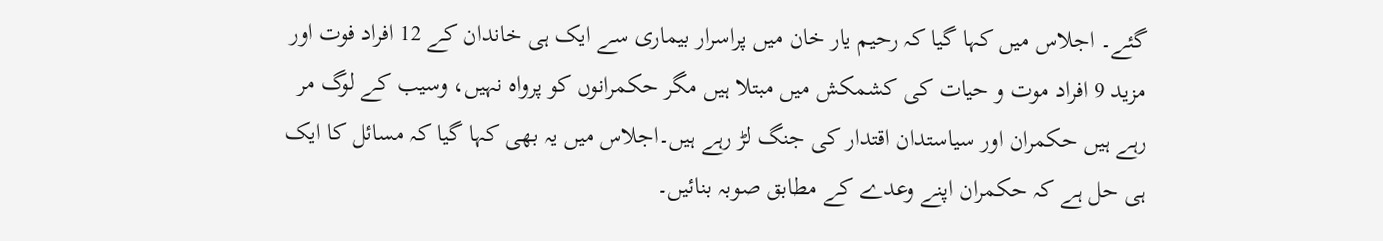گئے۔ اجلاس میں کہا گیا کہ رحیم یار خان میں پراسرار بیماری سے ایک ہی خاندان کے 12 افراد فوت اور مزید 9 افراد موت و حیات کی کشمکش میں مبتلا ہیں مگر حکمرانوں کو پرواہ نہیں، وسیب کے لوگ مر رہے ہیں حکمران اور سیاستدان اقتدار کی جنگ لڑ رہے ہیں۔اجلاس میں یہ بھی کہا گیا کہ مسائل کا ایک ہی حل ہے کہ حکمران اپنے وعدے کے مطابق صوبہ بنائیں۔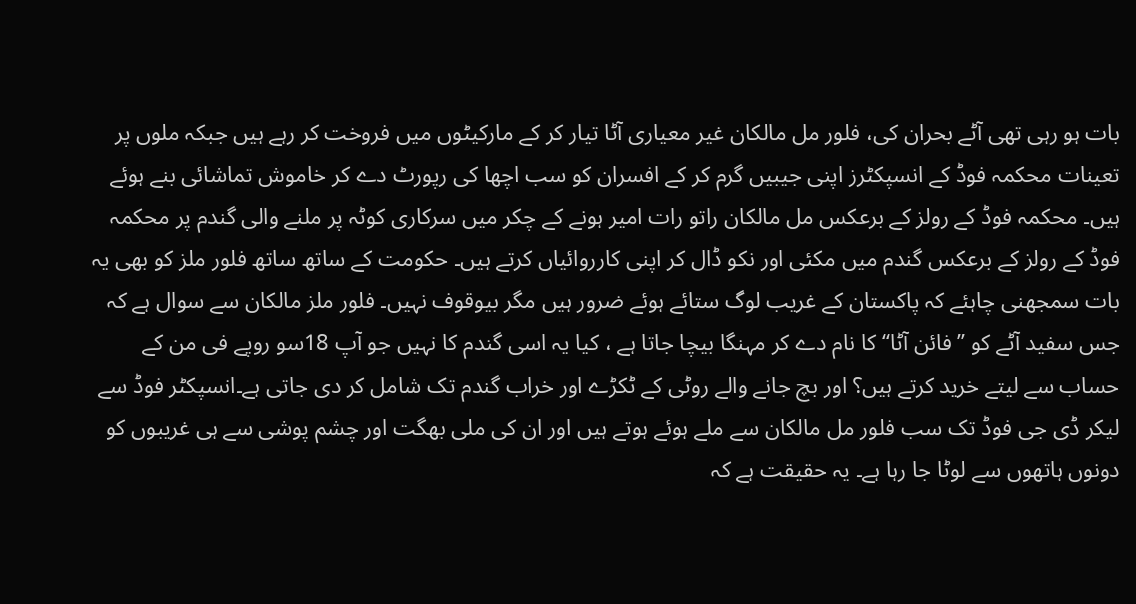بات ہو رہی تھی آٹے بحران کی، فلور مل مالکان غیر معیاری آٹا تیار کر کے مارکیٹوں میں فروخت کر رہے ہیں جبکہ ملوں پر تعینات محکمہ فوڈ کے انسپکٹرز اپنی جیبیں گرم کر کے افسران کو سب اچھا کی رپورٹ دے کر خاموش تماشائی بنے ہوئے ہیں۔ محکمہ فوڈ کے رولز کے برعکس مل مالکان راتو رات امیر ہونے کے چکر میں سرکاری کوٹہ پر ملنے والی گندم پر محکمہ فوڈ کے رولز کے برعکس گندم میں مکئی اور نکو ڈال کر اپنی کارروائیاں کرتے ہیں۔ حکومت کے ساتھ ساتھ فلور ملز کو بھی یہ بات سمجھنی چاہئے کہ پاکستان کے غریب لوگ ستائے ہوئے ضرور ہیں مگر بیوقوف نہیں۔ فلور ملز مالکان سے سوال ہے کہ جس سفید آٹے کو ’’فائن آٹا‘‘ کا نام دے کر مہنگا بیچا جاتا ہے ، کیا یہ اسی گندم کا نہیں جو آپ 18سو روپے فی من کے حساب سے لیتے خرید کرتے ہیں؟ اور بچ جانے والے روٹی کے ٹکڑے اور خراب گندم تک شامل کر دی جاتی ہے۔انسپکٹر فوڈ سے لیکر ڈی جی فوڈ تک سب فلور مل مالکان سے ملے ہوئے ہوتے ہیں اور ان کی ملی بھگت اور چشم پوشی سے ہی غریبوں کو دونوں ہاتھوں سے لوٹا جا رہا ہے۔ یہ حقیقت ہے کہ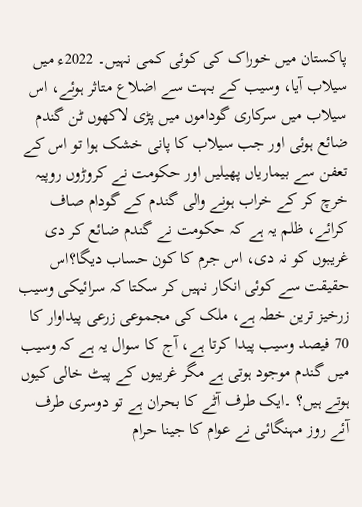پاکستان میں خوراک کی کوئی کمی نہیں۔ 2022ء میں سیلاب آیا، وسیب کے بہت سے اضلاع متاثر ہوئے، اس سیلاب میں سرکاری گوداموں میں پڑی لاکھوں ٹن گندم ضائع ہوئی اور جب سیلاب کا پانی خشک ہوا تو اس کے تعفن سے بیماریاں پھیلیں اور حکومت نے کروڑوں روپیہ خرچ کر کے خراب ہونے والی گندم کے گودام صاف کرائے، ظلم یہ ہے کہ حکومت نے گندم ضائع کر دی غریبوں کو نہ دی، اس جرم کا کون حساب دیگا؟اس حقیقت سے کوئی انکار نہیں کر سکتا کہ سرائیکی وسیب زرخیز ترین خطہ ہے، ملک کی مجموعی زرعی پیداوار کا 70 فیصد وسیب پیدا کرتا ہے، آج کا سوال یہ ہے کہ وسیب میں گندم موجود ہوتی ہے مگر غریبوں کے پیٹ خالی کیوں ہوتے ہیں؟ ۔ایک طرف آٹے کا بحران ہے تو دوسری طرف آئے روز مہنگائی نے عوام کا جینا حرام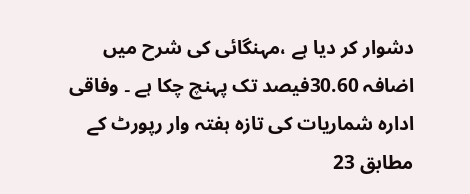دشوار کر دیا ہے ،مہنگائی کی شرح میں اضافہ 30.60فیصد تک پہنچ چکا ہے ۔ وفاقی ادارہ شماریات کی تازہ ہفتہ وار رپورٹ کے مطابق 23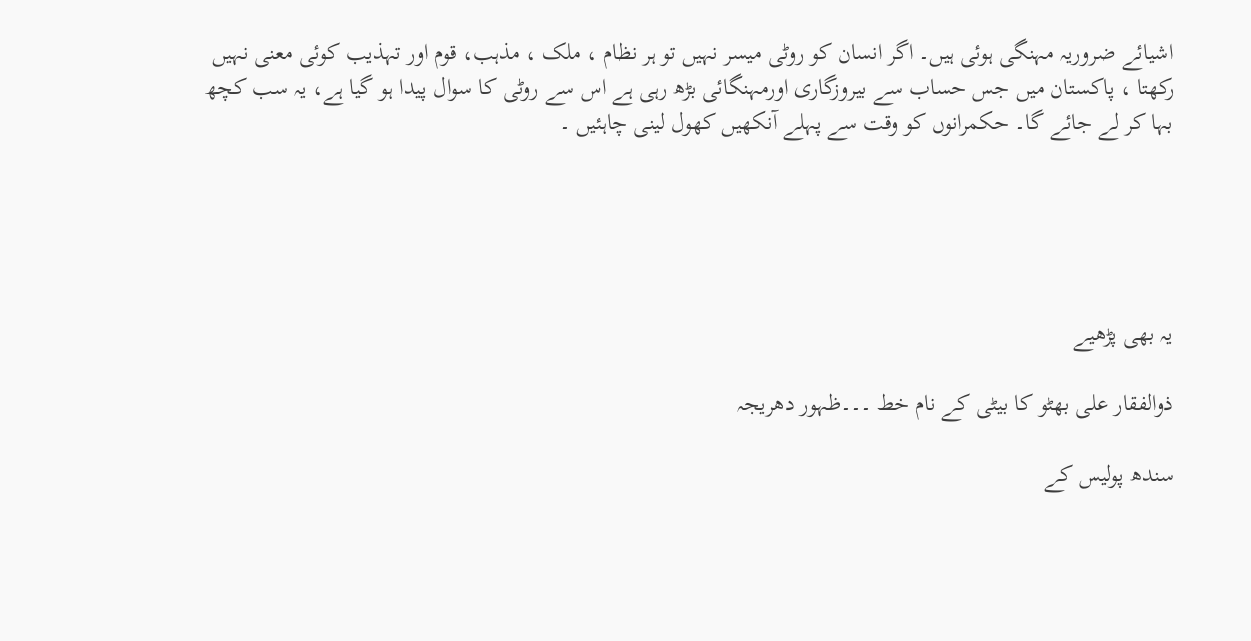اشیائے ضروریہ مہنگی ہوئی ہیں۔ اگر انسان کو روٹی میسر نہیں تو ہر نظام ، ملک ، مذہب، قوم اور تہذیب کوئی معنی نہیں رکھتا ، پاکستان میں جس حساب سے بیروزگاری اورمہنگائی بڑھ رہی ہے اس سے روٹی کا سوال پیدا ہو گیا ہے، یہ سب کچھ بہا کر لے جائے گا۔ حکمرانوں کو وقت سے پہلے آنکھیں کھول لینی چاہئیں ۔





یہ بھی پڑھیے

ذوالفقار علی بھٹو کا بیٹی کے نام خط ۔۔۔ظہور دھریجہ

سندھ پولیس کے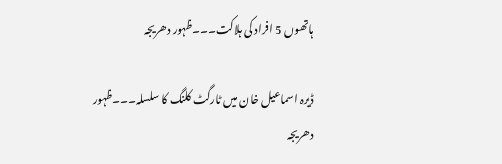ہاتھوں 5 افراد کی ہلاکت۔۔۔ظہور دھریجہ

ڈیرہ اسماعیل خان میں ٹارگٹ کلنگ کا سلسلہ۔۔۔ظہور دھریجہ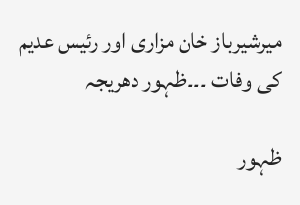میرشیرباز خان مزاری اور رئیس عدیم کی وفات ۔۔۔ظہور دھریجہ

ظہور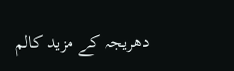دھریجہ کے مزید کالم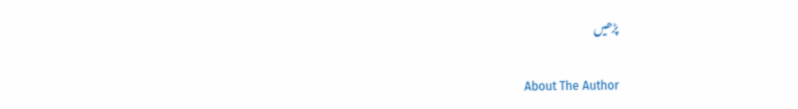پڑھیں

About The Author